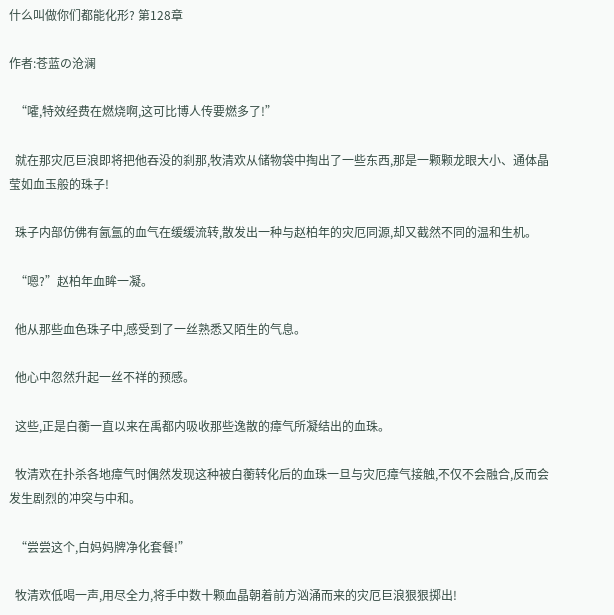什么叫做你们都能化形? 第128章

作者:苍蓝の沧澜

  “嚯,特效经费在燃烧啊,这可比博人传要燃多了!”

  就在那灾厄巨浪即将把他吞没的刹那,牧清欢从储物袋中掏出了一些东西,那是一颗颗龙眼大小、通体晶莹如血玉般的珠子!

  珠子内部仿佛有氤氲的血气在缓缓流转,散发出一种与赵柏年的灾厄同源,却又截然不同的温和生机。

  “嗯?”赵柏年血眸一凝。

  他从那些血色珠子中,感受到了一丝熟悉又陌生的气息。

  他心中忽然升起一丝不祥的预感。

  这些,正是白蘅一直以来在禹都内吸收那些逸散的瘴气所凝结出的血珠。

  牧清欢在扑杀各地瘴气时偶然发现这种被白蘅转化后的血珠一旦与灾厄瘴气接触,不仅不会融合,反而会发生剧烈的冲突与中和。

  “尝尝这个,白妈妈牌净化套餐!”

  牧清欢低喝一声,用尽全力,将手中数十颗血晶朝着前方汹涌而来的灾厄巨浪狠狠掷出!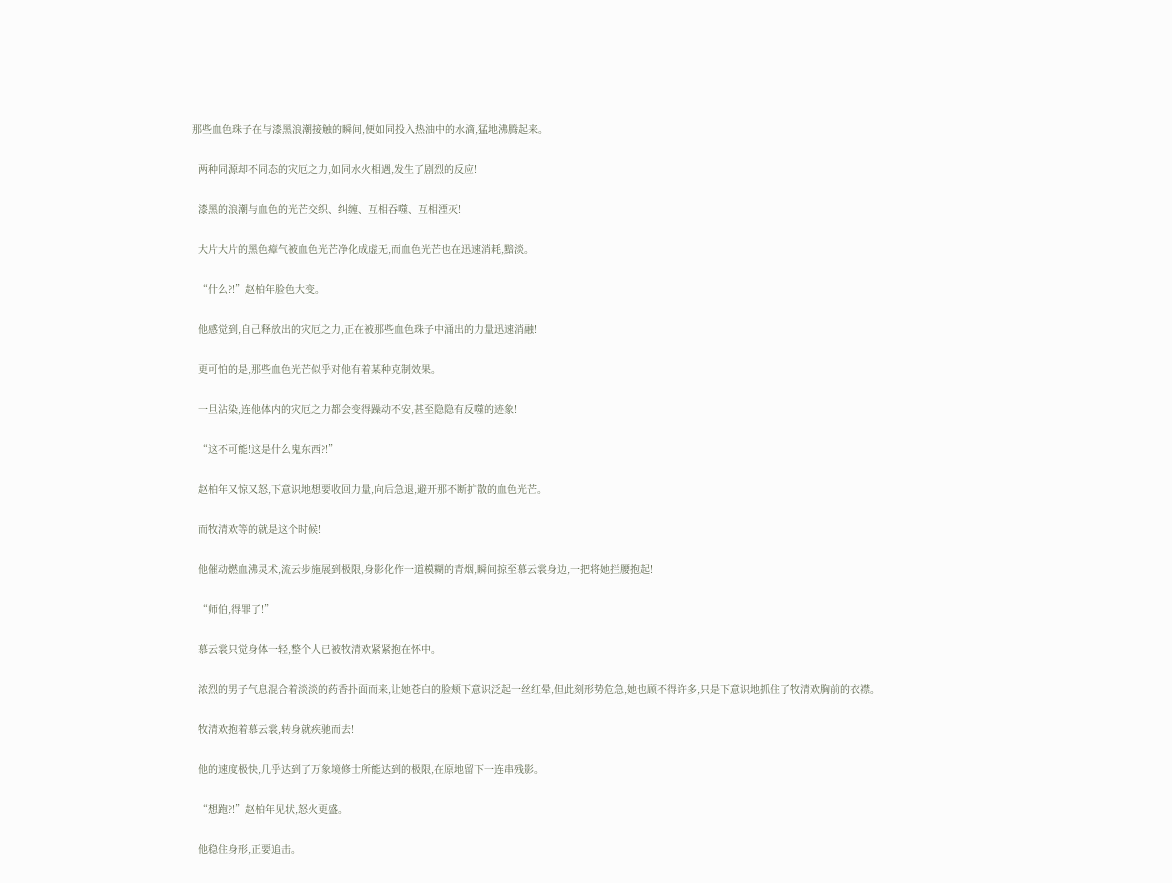那些血色珠子在与漆黑浪潮接触的瞬间,便如同投入热油中的水滴,猛地沸腾起来。

  两种同源却不同态的灾厄之力,如同水火相遇,发生了剧烈的反应!

  漆黑的浪潮与血色的光芒交织、纠缠、互相吞噬、互相湮灭!

  大片大片的黑色瘴气被血色光芒净化成虚无,而血色光芒也在迅速消耗,黯淡。

  “什么?!”赵柏年脸色大变。

  他感觉到,自己释放出的灾厄之力,正在被那些血色珠子中涌出的力量迅速消融!

  更可怕的是,那些血色光芒似乎对他有着某种克制效果。

  一旦沾染,连他体内的灾厄之力都会变得躁动不安,甚至隐隐有反噬的迹象!

  “这不可能!这是什么鬼东西?!”

  赵柏年又惊又怒,下意识地想要收回力量,向后急退,避开那不断扩散的血色光芒。

  而牧清欢等的就是这个时候!

  他催动燃血沸灵术,流云步施展到极限,身影化作一道模糊的青烟,瞬间掠至慕云裳身边,一把将她拦腰抱起!

  “师伯,得罪了!”

  慕云裳只觉身体一轻,整个人已被牧清欢紧紧抱在怀中。

  浓烈的男子气息混合着淡淡的药香扑面而来,让她苍白的脸颊下意识泛起一丝红晕,但此刻形势危急,她也顾不得许多,只是下意识地抓住了牧清欢胸前的衣襟。

  牧清欢抱着慕云裳,转身就疾驰而去!

  他的速度极快,几乎达到了万象境修士所能达到的极限,在原地留下一连串残影。

  “想跑?!”赵柏年见状,怒火更盛。

  他稳住身形,正要追击。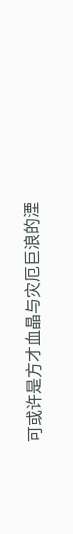可或许是方才血晶与灾厄巨浪的湮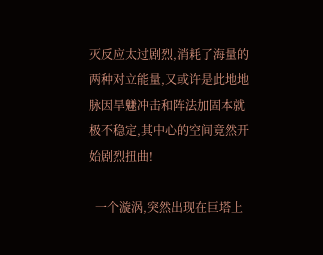灭反应太过剧烈,消耗了海量的两种对立能量,又或许是此地地脉因旱魐冲击和阵法加固本就极不稳定,其中心的空间竟然开始剧烈扭曲!

  一个漩涡,突然出现在巨塔上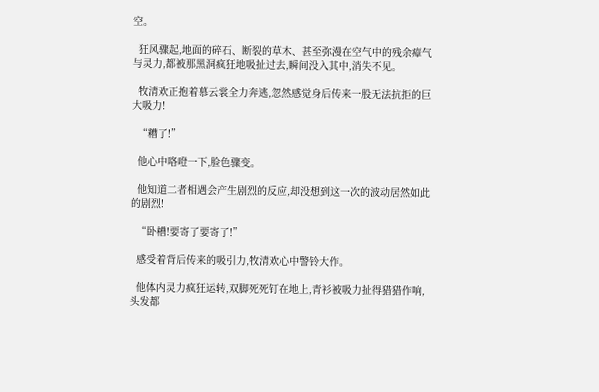空。

  狂风骤起,地面的碎石、断裂的草木、甚至弥漫在空气中的残余瘴气与灵力,都被那黑洞疯狂地吸扯过去,瞬间没入其中,消失不见。

  牧清欢正抱着慕云裳全力奔逃,忽然感觉身后传来一股无法抗拒的巨大吸力!

  “糟了!”

  他心中咯噔一下,脸色骤变。

  他知道二者相遇会产生剧烈的反应,却没想到这一次的波动居然如此的剧烈!

  “卧槽!要寄了要寄了!”

  感受着背后传来的吸引力,牧清欢心中警铃大作。

  他体内灵力疯狂运转,双脚死死钉在地上,青衫被吸力扯得猎猎作响,头发都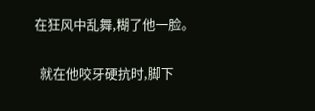在狂风中乱舞,糊了他一脸。

  就在他咬牙硬抗时,脚下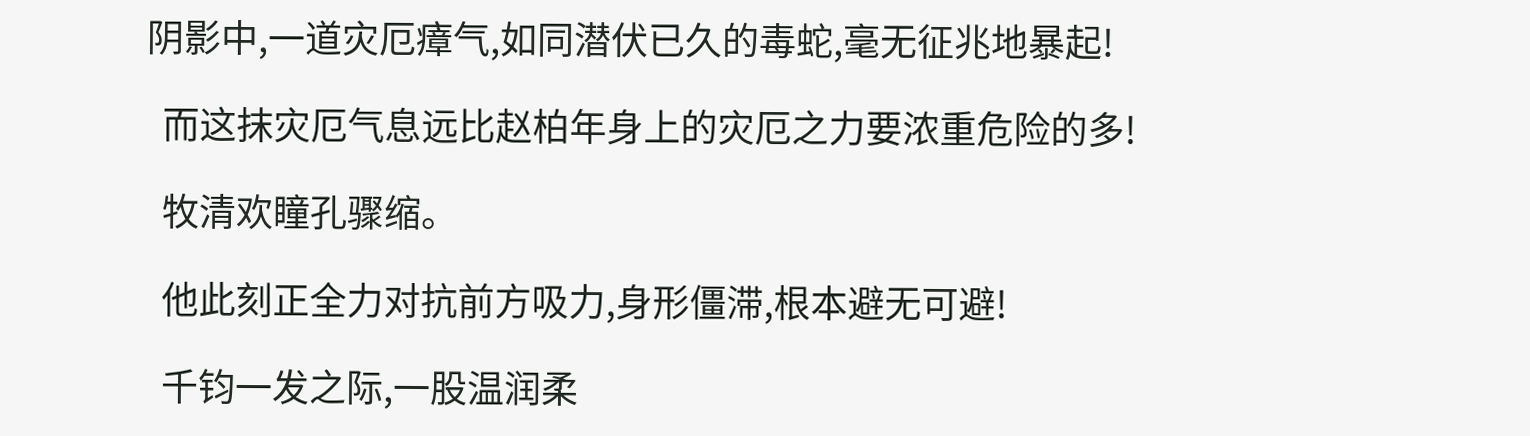阴影中,一道灾厄瘴气,如同潜伏已久的毒蛇,毫无征兆地暴起!

  而这抹灾厄气息远比赵柏年身上的灾厄之力要浓重危险的多!

  牧清欢瞳孔骤缩。

  他此刻正全力对抗前方吸力,身形僵滞,根本避无可避!

  千钧一发之际,一股温润柔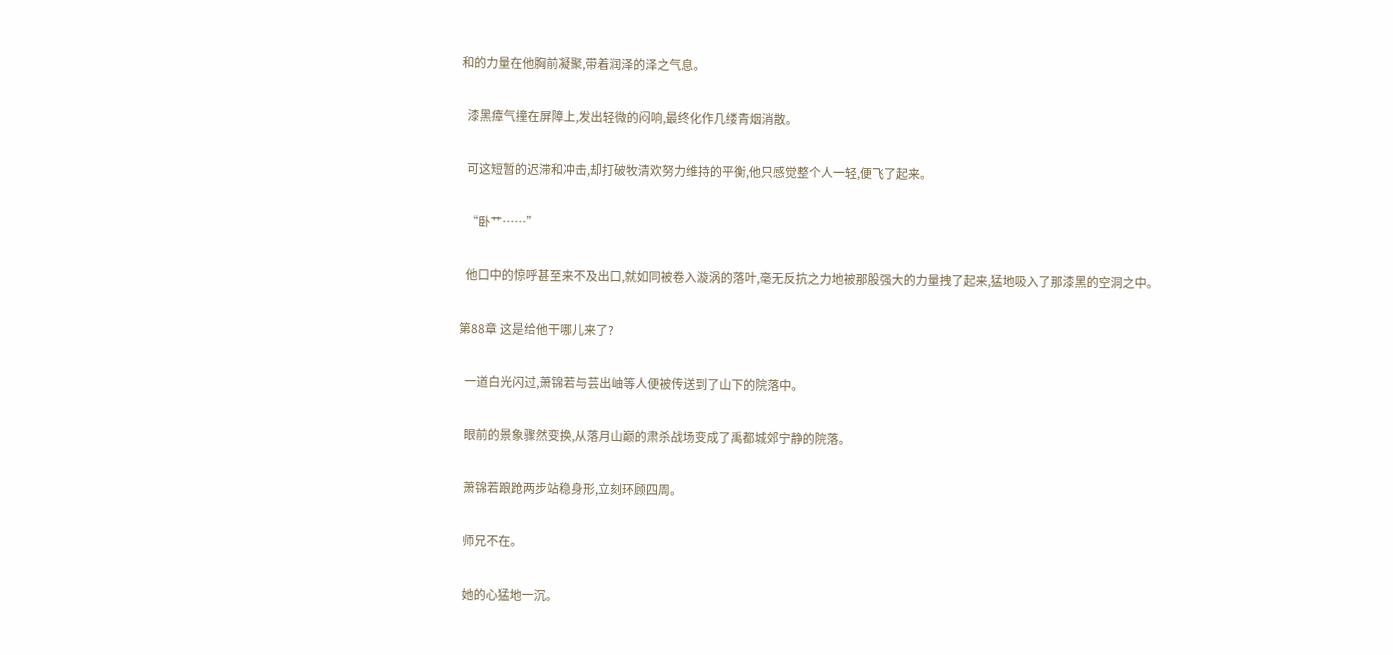和的力量在他胸前凝聚,带着润泽的泽之气息。

  漆黑瘴气撞在屏障上,发出轻微的闷响,最终化作几缕青烟消散。

  可这短暂的迟滞和冲击,却打破牧清欢努力维持的平衡,他只感觉整个人一轻,便飞了起来。

  “卧艹……”

  他口中的惊呼甚至来不及出口,就如同被卷入漩涡的落叶,毫无反抗之力地被那股强大的力量拽了起来,猛地吸入了那漆黑的空洞之中。

第88章 这是给他干哪儿来了?

  一道白光闪过,萧锦若与芸出岫等人便被传送到了山下的院落中。

  眼前的景象骤然变换,从落月山巅的肃杀战场变成了禹都城郊宁静的院落。

  萧锦若踉跄两步站稳身形,立刻环顾四周。

  师兄不在。

  她的心猛地一沉。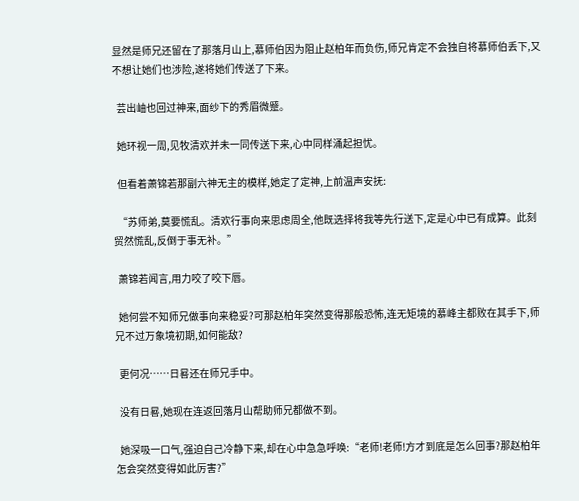显然是师兄还留在了那落月山上,慕师伯因为阻止赵柏年而负伤,师兄肯定不会独自将慕师伯丢下,又不想让她们也涉险,遂将她们传送了下来。

  芸出岫也回过神来,面纱下的秀眉微蹙。

  她环视一周,见牧清欢并未一同传送下来,心中同样涌起担忧。

  但看着萧锦若那副六神无主的模样,她定了定神,上前温声安抚:

  “苏师弟,莫要慌乱。清欢行事向来思虑周全,他既选择将我等先行送下,定是心中已有成算。此刻贸然慌乱,反倒于事无补。”

  萧锦若闻言,用力咬了咬下唇。

  她何尝不知师兄做事向来稳妥?可那赵柏年突然变得那般恐怖,连无矩境的慕峰主都败在其手下,师兄不过万象境初期,如何能敌?

  更何况……日晷还在师兄手中。

  没有日晷,她现在连返回落月山帮助师兄都做不到。

  她深吸一口气,强迫自己冷静下来,却在心中急急呼唤:“老师!老师!方才到底是怎么回事?那赵柏年怎会突然变得如此厉害?”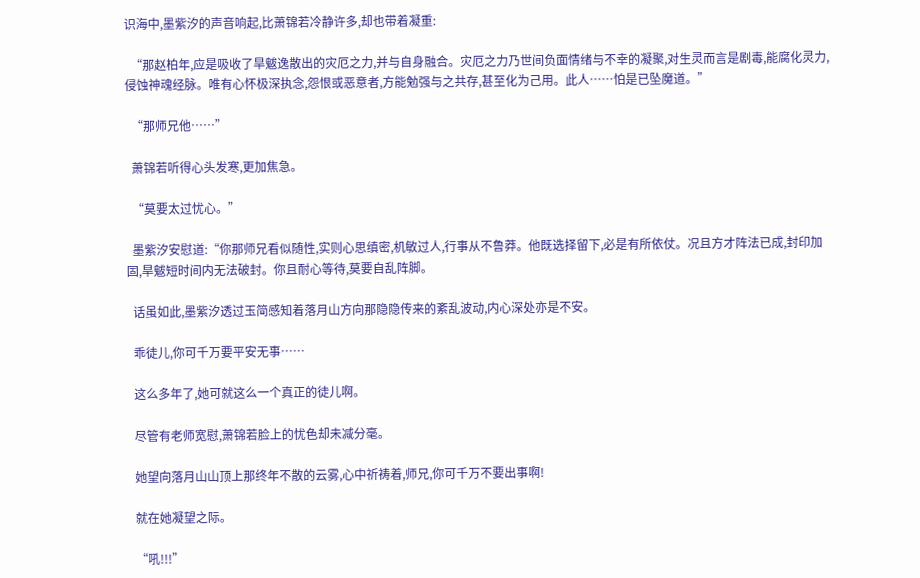识海中,墨紫汐的声音响起,比萧锦若冷静许多,却也带着凝重:

  “那赵柏年,应是吸收了旱魃逸散出的灾厄之力,并与自身融合。灾厄之力乃世间负面情绪与不幸的凝聚,对生灵而言是剧毒,能腐化灵力,侵蚀神魂经脉。唯有心怀极深执念,怨恨或恶意者,方能勉强与之共存,甚至化为己用。此人……怕是已坠魔道。”

  “那师兄他……”

  萧锦若听得心头发寒,更加焦急。

  “莫要太过忧心。”

  墨紫汐安慰道:“你那师兄看似随性,实则心思缜密,机敏过人,行事从不鲁莽。他既选择留下,必是有所依仗。况且方才阵法已成,封印加固,旱魃短时间内无法破封。你且耐心等待,莫要自乱阵脚。

  话虽如此,墨紫汐透过玉简感知着落月山方向那隐隐传来的紊乱波动,内心深处亦是不安。

  乖徒儿,你可千万要平安无事……

  这么多年了,她可就这么一个真正的徒儿啊。

  尽管有老师宽慰,萧锦若脸上的忧色却未减分毫。

  她望向落月山山顶上那终年不散的云雾,心中祈祷着,师兄,你可千万不要出事啊!

  就在她凝望之际。

  “吼!!!”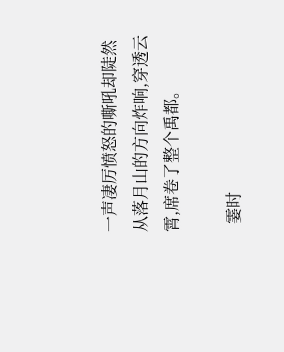一声凄厉愤怒的嘶吼却陡然从落月山的方向炸响,穿透云霄,席卷了整个禹都。

  霎时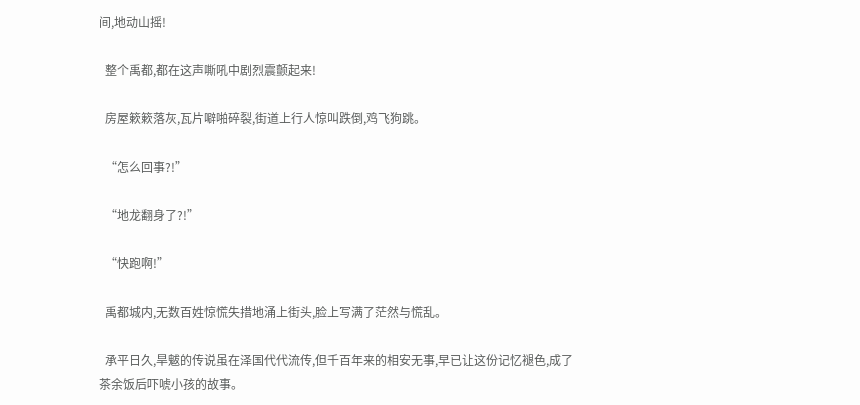间,地动山摇!

  整个禹都,都在这声嘶吼中剧烈震颤起来!

  房屋簌簌落灰,瓦片噼啪碎裂,街道上行人惊叫跌倒,鸡飞狗跳。

  “怎么回事?!”

  “地龙翻身了?!”

  “快跑啊!”

  禹都城内,无数百姓惊慌失措地涌上街头,脸上写满了茫然与慌乱。

  承平日久,旱魃的传说虽在泽国代代流传,但千百年来的相安无事,早已让这份记忆褪色,成了茶余饭后吓唬小孩的故事。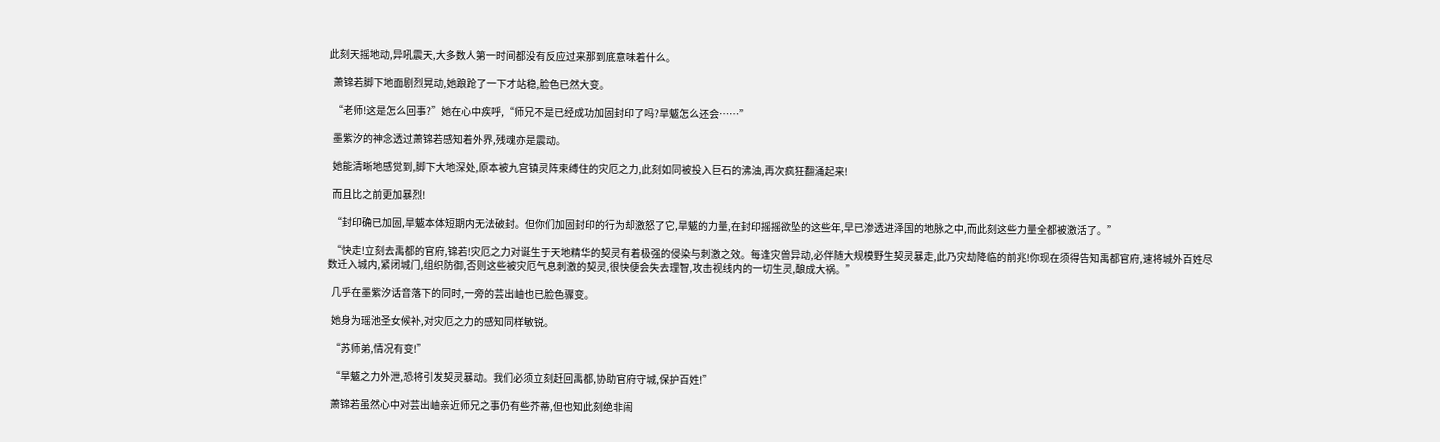此刻天摇地动,异吼震天,大多数人第一时间都没有反应过来那到底意味着什么。

  萧锦若脚下地面剧烈晃动,她踉跄了一下才站稳,脸色已然大变。

  “老师!这是怎么回事?”她在心中疾呼,“师兄不是已经成功加固封印了吗?旱魃怎么还会……”

  墨紫汐的神念透过萧锦若感知着外界,残魂亦是震动。

  她能清晰地感觉到,脚下大地深处,原本被九宫镇灵阵束缚住的灾厄之力,此刻如同被投入巨石的沸油,再次疯狂翻涌起来!

  而且比之前更加暴烈!

  “封印确已加固,旱魃本体短期内无法破封。但你们加固封印的行为却激怒了它,旱魃的力量,在封印摇摇欲坠的这些年,早已渗透进泽国的地脉之中,而此刻这些力量全都被激活了。”

  “快走!立刻去禹都的官府,锦若!灾厄之力对诞生于天地精华的契灵有着极强的侵染与刺激之效。每逢灾兽异动,必伴随大规模野生契灵暴走,此乃灾劫降临的前兆!你现在须得告知禹都官府,速将城外百姓尽数迁入城内,紧闭城门,组织防御,否则这些被灾厄气息刺激的契灵,很快便会失去理智,攻击视线内的一切生灵,酿成大祸。”

  几乎在墨紫汐话音落下的同时,一旁的芸出岫也已脸色骤变。

  她身为瑶池圣女候补,对灾厄之力的感知同样敏锐。

  “苏师弟,情况有变!”

  “旱魃之力外泄,恐将引发契灵暴动。我们必须立刻赶回禹都,协助官府守城,保护百姓!”

  萧锦若虽然心中对芸出岫亲近师兄之事仍有些芥蒂,但也知此刻绝非闹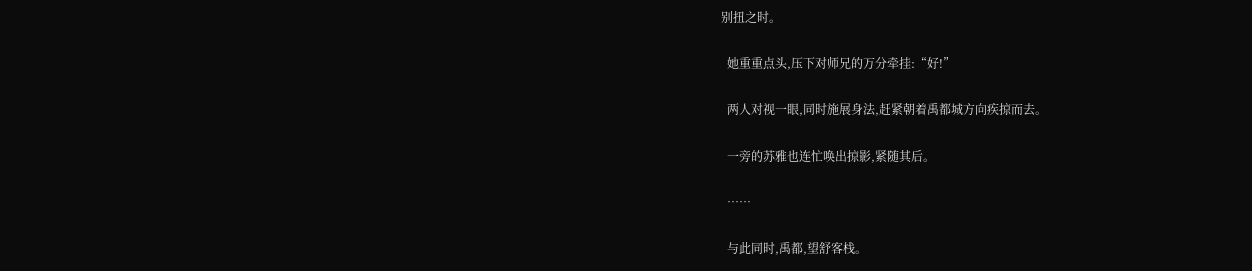别扭之时。

  她重重点头,压下对师兄的万分牵挂:“好!”

  两人对视一眼,同时施展身法,赶紧朝着禹都城方向疾掠而去。

  一旁的苏雅也连忙唤出掠影,紧随其后。

  ……

  与此同时,禹都,望舒客栈。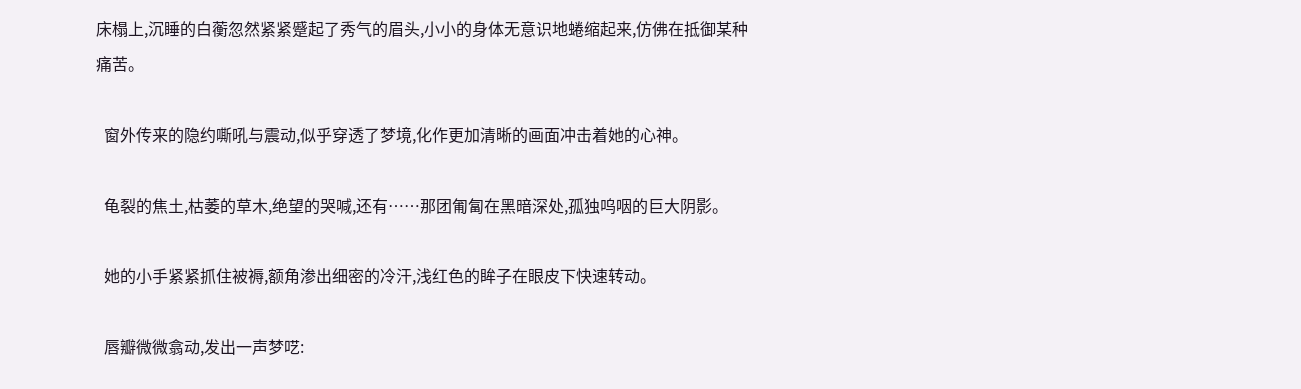床榻上,沉睡的白蘅忽然紧紧蹙起了秀气的眉头,小小的身体无意识地蜷缩起来,仿佛在抵御某种痛苦。

  窗外传来的隐约嘶吼与震动,似乎穿透了梦境,化作更加清晰的画面冲击着她的心神。

  龟裂的焦土,枯萎的草木,绝望的哭喊,还有……那团匍匐在黑暗深处,孤独呜咽的巨大阴影。

  她的小手紧紧抓住被褥,额角渗出细密的冷汗,浅红色的眸子在眼皮下快速转动。

  唇瓣微微翕动,发出一声梦呓: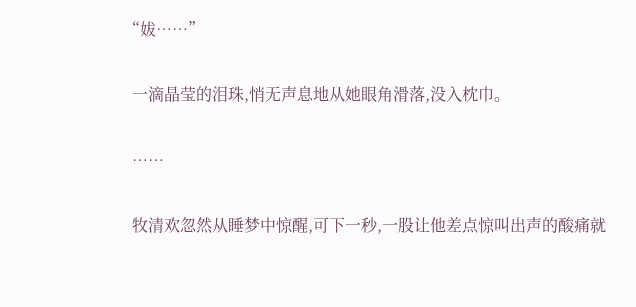“妭……”

  一滴晶莹的泪珠,悄无声息地从她眼角滑落,没入枕巾。

  ……

  牧清欢忽然从睡梦中惊醒,可下一秒,一股让他差点惊叫出声的酸痛就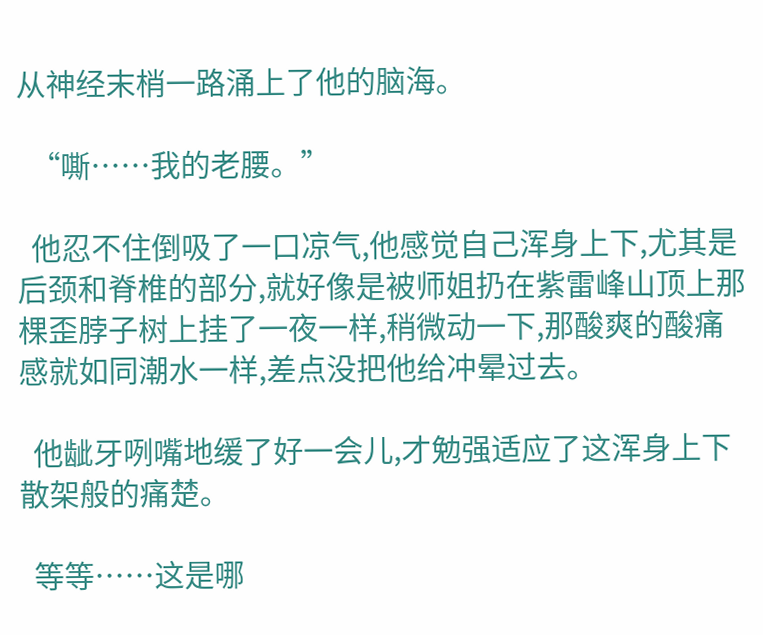从神经末梢一路涌上了他的脑海。

  “嘶……我的老腰。”

  他忍不住倒吸了一口凉气,他感觉自己浑身上下,尤其是后颈和脊椎的部分,就好像是被师姐扔在紫雷峰山顶上那棵歪脖子树上挂了一夜一样,稍微动一下,那酸爽的酸痛感就如同潮水一样,差点没把他给冲晕过去。

  他龇牙咧嘴地缓了好一会儿,才勉强适应了这浑身上下散架般的痛楚。

  等等……这是哪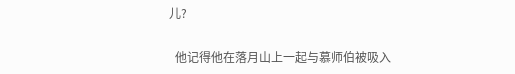儿?

  他记得他在落月山上一起与慕师伯被吸入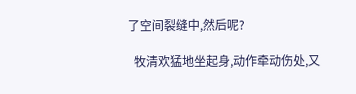了空间裂缝中,然后呢?

  牧清欢猛地坐起身,动作牵动伤处,又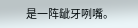是一阵龇牙咧嘴。